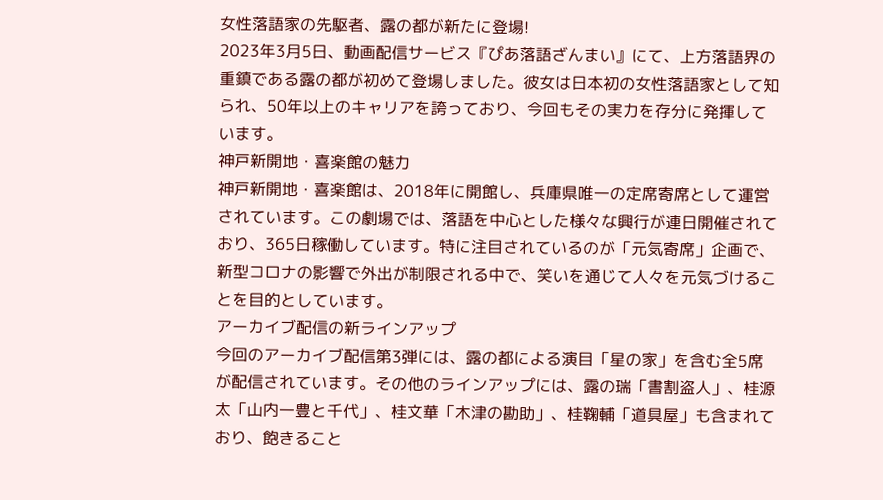女性落語家の先駆者、露の都が新たに登場!
2023年3月5日、動画配信サービス『ぴあ落語ざんまい』にて、上方落語界の重鎮である露の都が初めて登場しました。彼女は日本初の女性落語家として知られ、50年以上のキャリアを誇っており、今回もその実力を存分に発揮しています。
神戸新開地・喜楽館の魅力
神戸新開地・喜楽館は、2018年に開館し、兵庫県唯一の定席寄席として運営されています。この劇場では、落語を中心とした様々な興行が連日開催されており、365日稼働しています。特に注目されているのが「元気寄席」企画で、新型コロナの影響で外出が制限される中で、笑いを通じて人々を元気づけることを目的としています。
アーカイブ配信の新ラインアップ
今回のアーカイブ配信第3弾には、露の都による演目「星の家」を含む全5席が配信されています。その他のラインアップには、露の瑞「書割盗人」、桂源太「山内一豊と千代」、桂文華「木津の勘助」、桂鞠輔「道具屋」も含まれており、飽きること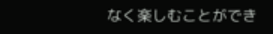なく楽しむことができ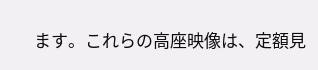ます。これらの高座映像は、定額見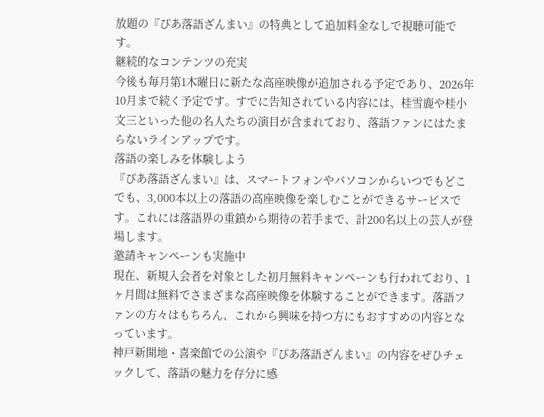放題の『ぴあ落語ざんまい』の特典として追加料金なしで視聴可能です。
継続的なコンテンツの充実
今後も毎月第1木曜日に新たな高座映像が追加される予定であり、2026年10月まで続く予定です。すでに告知されている内容には、桂雪鹿や桂小文三といった他の名人たちの演目が含まれており、落語ファンにはたまらないラインアップです。
落語の楽しみを体験しよう
『ぴあ落語ざんまい』は、スマートフォンやパソコンからいつでもどこでも、3,000本以上の落語の高座映像を楽しむことができるサービスです。これには落語界の重鎮から期待の若手まで、計200名以上の芸人が登場します。
邀請キャンペーンも実施中
現在、新規入会者を対象とした初月無料キャンペーンも行われており、1ヶ月間は無料でさまざまな高座映像を体験することができます。落語ファンの方々はもちろん、これから興味を持つ方にもおすすめの内容となっています。
神戸新開地・喜楽館での公演や『ぴあ落語ざんまい』の内容をぜひチェックして、落語の魅力を存分に感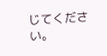じてください。